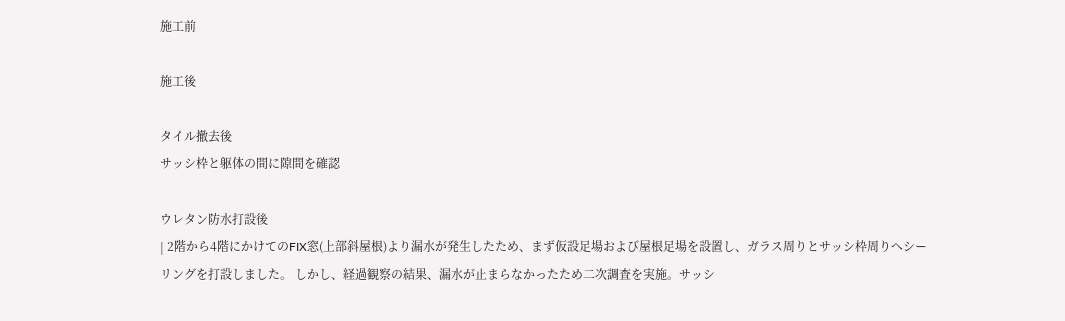施工前

施工後

タイル撤去後
サッシ枠と躯体の間に隙間を確認

ウレタン防水打設後
| 2階から4階にかけてのFIX窓(上部斜屋根)より漏水が発生したため、まず仮設足場および屋根足場を設置し、ガラス周りとサッシ枠周りへシーリングを打設しました。 しかし、経過観察の結果、漏水が止まらなかったため二次調査を実施。サッシ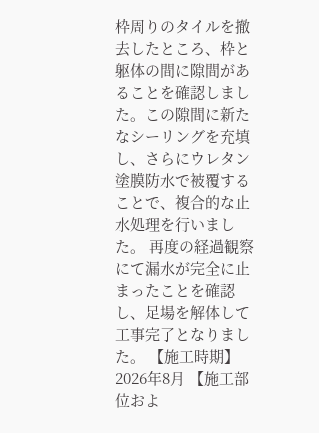枠周りのタイルを撤去したところ、枠と躯体の間に隙間があることを確認しました。この隙間に新たなシーリングを充填し、さらにウレタン塗膜防水で被覆することで、複合的な止水処理を行いました。 再度の経過観察にて漏水が完全に止まったことを確認し、足場を解体して工事完了となりました。 【施工時期】 2026年8月 【施工部位およ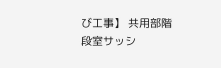び工事】 共用部階段室サッシ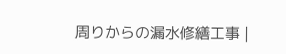周りからの漏水修繕工事 |